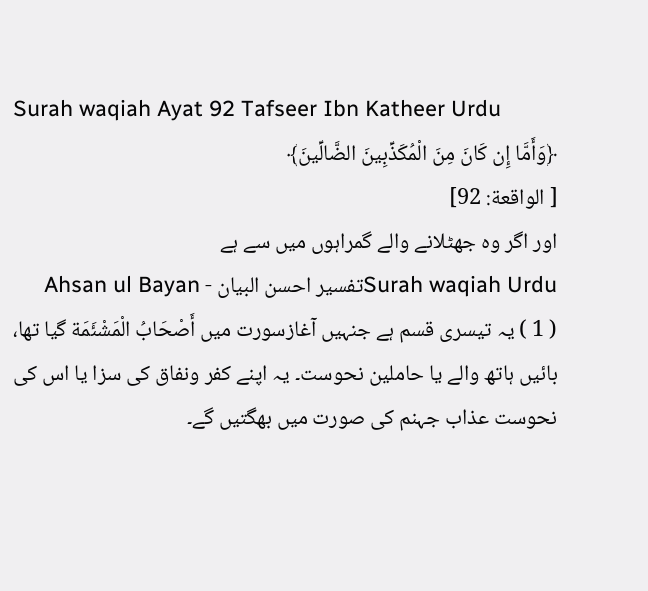Surah waqiah Ayat 92 Tafseer Ibn Katheer Urdu
﴿وَأَمَّا إِن كَانَ مِنَ الْمُكَذِّبِينَ الضَّالِّينَ﴾
[ الواقعة: 92]
اور اگر وہ جھٹلانے والے گمراہوں میں سے ہے
Surah waqiah Urduتفسیر احسن البیان - Ahsan ul Bayan
( 1 ) یہ تیسری قسم ہے جنہیں آغازسورت میں أَصْحَابُ الْمَشْئَمَة گیا تھا، بائیں ہاتھ والے یا حاملین نحوست۔ یہ اپنے کفر ونفاق کی سزا یا اس کی نحوست عذاب جہنم کی صورت میں بھگتیں گے۔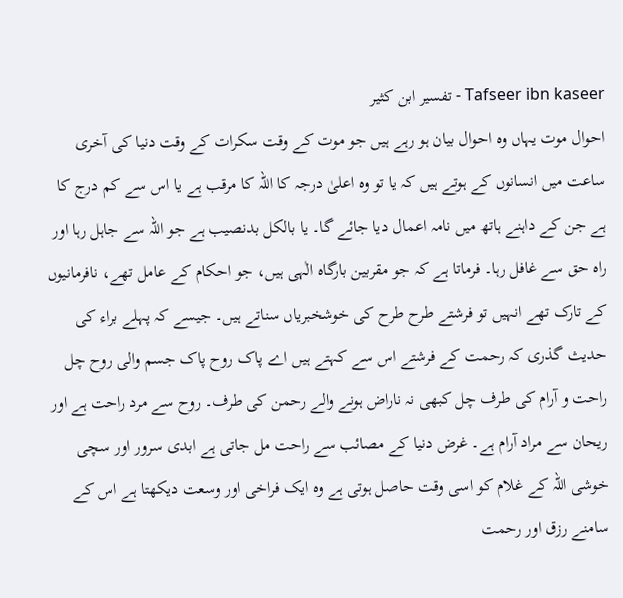Tafseer ibn kaseer - تفسیر ابن کثیر
احوال موت یہاں وہ احوال بیان ہو رہے ہیں جو موت کے وقت سکرات کے وقت دنیا کی آخری ساعت میں انسانوں کے ہوتے ہیں کہ یا تو وہ اعلیٰ درجہ کا اللہ کا مرقب ہے یا اس سے کم درج کا ہے جن کے داہنے ہاتھ میں نامہ اعمال دیا جائے گا۔ یا بالکل بدنصیب ہے جو اللہ سے جاہل رہا اور راہ حق سے غافل رہا۔ فرماتا ہے کہ جو مقربین بارگاہ الٰہی ہیں، جو احکام کے عامل تھے، نافرمانیوں کے تارک تھے انہیں تو فرشتے طرح طرح کی خوشخبریاں سناتے ہیں۔ جیسے کہ پہلے براء کی حدیث گذری کہ رحمت کے فرشتے اس سے کہتے ہیں اے پاک روح پاک جسم والی روح چل راحت و آرام کی طرف چل کبھی نہ ناراض ہونے والے رحمن کی طرف۔ روح سے مرد راحت ہے اور ریحان سے مراد آرام ہے۔ غرض دنیا کے مصائب سے راحت مل جاتی ہے ابدی سرور اور سچی خوشی اللہ کے غلام کو اسی وقت حاصل ہوتی ہے وہ ایک فراخی اور وسعت دیکھتا ہے اس کے سامنے رزق اور رحمت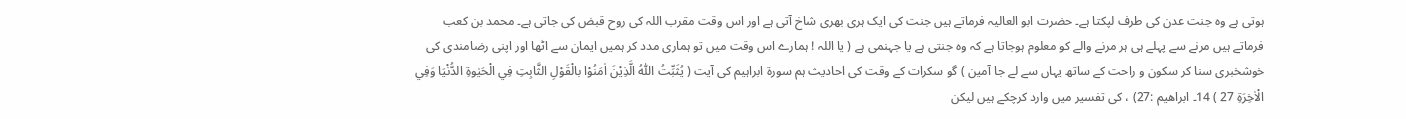ہوتی ہے وہ جنت عدن کی طرف لپکتا ہے۔ حضرت ابو العالیہ فرماتے ہیں جنت کی ایک ہری بھری شاخ آتی ہے اور اس وقت مقرب اللہ کی روح قبض کی جاتی ہے۔ محمد بن کعب فرماتے ہیں مرنے سے پہلے ہی ہر مرنے والے کو معلوم ہوجاتا ہے کہ وہ جنتی ہے یا جہنمی ہے ( یا اللہ ! ہمارے اس وقت میں تو ہماری مدد کر ہمیں ایمان سے اٹھا اور اپنی رضامندی کی خوشخبری سنا کر سکون و راحت کے ساتھ یہاں سے لے جا آمین ) گو سکرات کے وقت کی احادیث ہم سورة ابراہیم کی آیت ( يُثَبِّتُ اللّٰهُ الَّذِيْنَ اٰمَنُوْا بالْقَوْلِ الثَّابِتِ فِي الْحَيٰوةِ الدُّنْيَا وَفِي الْاٰخِرَةِ 27 ) 14۔ ابراھیم :27) ، کی تفسیر میں وارد کرچکے ہیں لیکن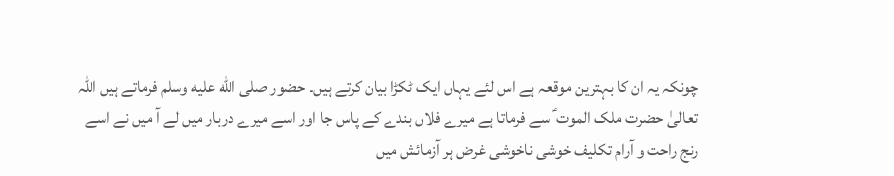چونکہ یہ ان کا بہترین موقعہ ہے اس لئے یہاں ایک ٹکڑا بیان کرتے ہیں۔ حضور صلى الله عليه وسلم فرماتے ہیں اللہ تعالیٰ حضرت ملک الموت ؑ سے فرماتا ہے میرے فلاں بندے کے پاس جا اور اسے میرے دربار میں لے آ میں نے اسے رنج راحت و آرام تکلیف خوشی ناخوشی غرض ہر آزمائش میں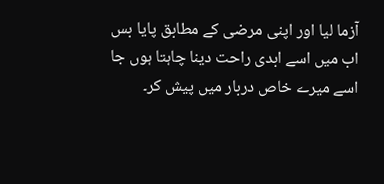آزما لیا اور اپنی مرضی کے مطابق پایا بس اب میں اسے ابدی راحت دینا چاہتا ہوں جا اسے میرے خاص دربار میں پیش کر۔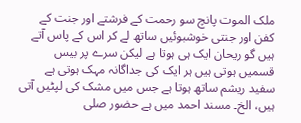ملک الموت پانچ سو رحمت کے فرشتے اور جنت کے کفن اور جنتی خوشبوئیں ساتھ لے کر اس کے پاس آتے ہیں گو ریحان ایک ہی ہوتا ہے لیکن سرے پر بیس قسمیں ہوتی ہیں ہر ایک کی جداگانہ مہک ہوتی ہے سفید ریشم ساتھ ہوتا ہے جس میں مشک کی لپٹیں آتی ہیں، الخ۔ مسند احمد میں ہے حضور صلى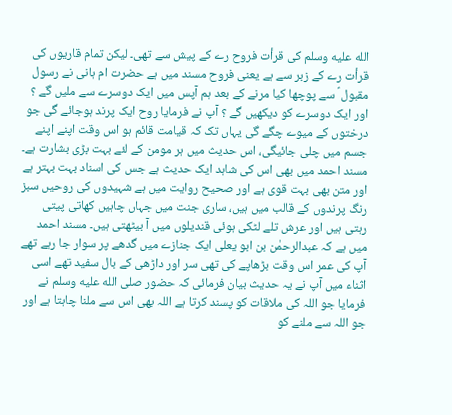الله عليه وسلم کی قرأت فروح رے کے پیش سے تھی۔ لیکن تمام قاریوں کی قرأت رے کے زبر سے ہے یعنی فروح مسند میں ہے حضرت ام ہانی نے رسول مقبول ؑ سے پوچھا کیا مرنے کے بعد ہم آپس میں ایک دوسرے سے ملیں گے ؟ اور ایک دوسرے کو دیکھیں گے ؟ آپ نے فرمایا روح ایک پرند ہوجائے گی جو درختوں کے میوے چگے گی یہاں تک کہ قیامت قائم ہو اس وقت اپنے اپنے جسم میں چلی جائیگی، اس حدیث میں ہر مومن کے لئے بہت بڑی بشارت ہے۔ مسند احمد میں بھی اس کی شاہد ایک حدیث ہے جس کی اسناد بہت بہتر ہے اور متن بھی بہت قوی ہے اور صحیح روایت میں ہے شہیدوں کی روحیں سبز رنگ پرندوں کے قالب میں ہیں، ساری جنت میں جہاں چاہیں کھاتی پیتی رہتی ہیں اور عرش تلے لٹکی ہوئی قندیلوں میں آ بیٹھتی ہیں۔ مسند احمد میں ہے کہ عبدالرحمٰن بن ابو یعلی ایک جنازے میں گدھے پر سوار جا رہے تھے آپ کی عمر اس وقت بڑھاپے کی تھی سر اور داڑھی کے بال سفید تھے اسی اثناء میں آپ نے یہ حدیث بیان فرمائی کہ حضور صلى الله عليه وسلم نے فرمایا جو اللہ کی ملاقات کو پسند کرتا ہے اللہ بھی اس سے ملنا چاہتا ہے اور جو اللہ سے ملنے کو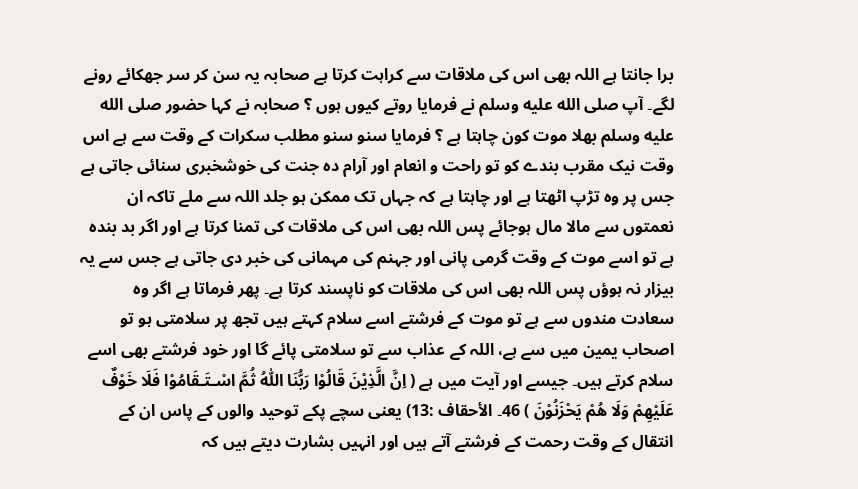برا جانتا ہے اللہ بھی اس کی ملاقات سے کراہت کرتا ہے صحابہ یہ سن کر سر جھکائے رونے لگے۔ آپ صلى الله عليه وسلم نے فرمایا روتے کیوں ہوں ؟ صحابہ نے کہا حضور صلى الله عليه وسلم بھلا موت کون چاہتا ہے ؟ فرمایا سنو سنو مطلب سکرات کے وقت سے ہے اس وقت نیک مقرب بندے کو تو راحت و انعام اور آرام دہ جنت کی خوشخبری سنائی جاتی ہے جس پر وہ تڑپ اٹھتا ہے اور چاہتا ہے کہ جہاں تک ممکن ہو جلد اللہ سے ملے تاکہ ان نعمتوں سے مالا مال ہوجائے پس اللہ بھی اس کی ملاقات کی تمنا کرتا ہے اور اگر بد بندہ ہے تو اسے موت کے وقت گرمی پانی اور جہنم کی مہمانی کی خبر دی جاتی ہے جس سے یہ بیزار نہ ہوؤں پس اللہ بھی اس کی ملاقات کو ناپسند کرتا ہے۔ پھر فرماتا ہے اگر وہ سعادت مندوں سے ہے تو موت کے فرشتے اسے سلام کہتے ہیں تجھ پر سلامتی ہو تو اصحاب یمین میں سے ہے، اللہ کے عذاب سے تو سلامتی پائے گا اور خود فرشتے بھی اسے سلام کرتے ہیں۔ جیسے اور آیت میں ہے ( اِنَّ الَّذِيْنَ قَالُوْا رَبُّنَا اللّٰهُ ثُمَّ اسْـتَـقَامُوْا فَلَا خَوْفٌ عَلَيْهِمْ وَلَا هُمْ يَحْزَنُوْنَ ) 46۔ الأحقاف :13) یعنی سچے پکے توحید والوں کے پاس ان کے انتقال کے وقت رحمت کے فرشتے آتے ہیں اور انہیں بشارت دیتے ہیں کہ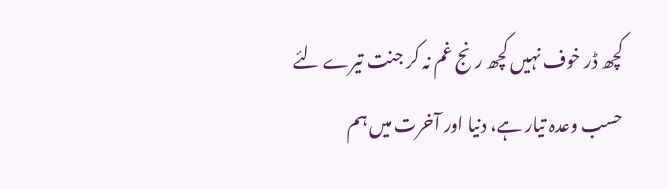کچھ ڈر خوف نہیں کچھ رنج غم نہ کر جنت تیرے لئے حسب وعدہ تیار ہے، دنیا اور آخرت میں ہم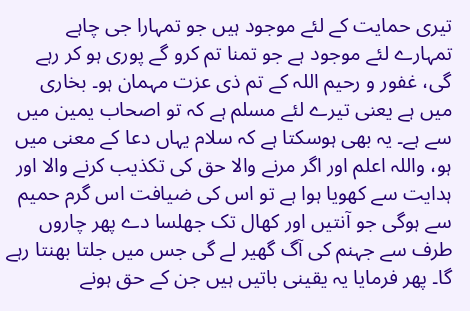تیری حمایت کے لئے موجود ہیں جو تمہارا جی چاہے تمہارے لئے موجود ہے جو تمنا تم کرو گے پوری ہو کر رہے گی، غفور و رحیم اللہ کے تم ذی عزت مہمان ہو۔ بخاری میں ہے یعنی تیرے لئے مسلم ہے کہ تو اصحاب یمین میں سے ہے۔ یہ بھی ہوسکتا ہے کہ سلام یہاں دعا کے معنی میں ہو، واللہ اعلم اور اگر مرنے والا حق کی تکذیب کرنے والا اور ہدایت سے کھویا ہوا ہے تو اس کی ضیافت اس گرم حمیم سے ہوگی جو آنتیں اور کھال تک جھلسا دے پھر چاروں طرف سے جہنم کی آگ گھیر لے گی جس میں جلتا بھنتا رہے گا۔ پھر فرمایا یہ یقینی باتیں ہیں جن کے حق ہونے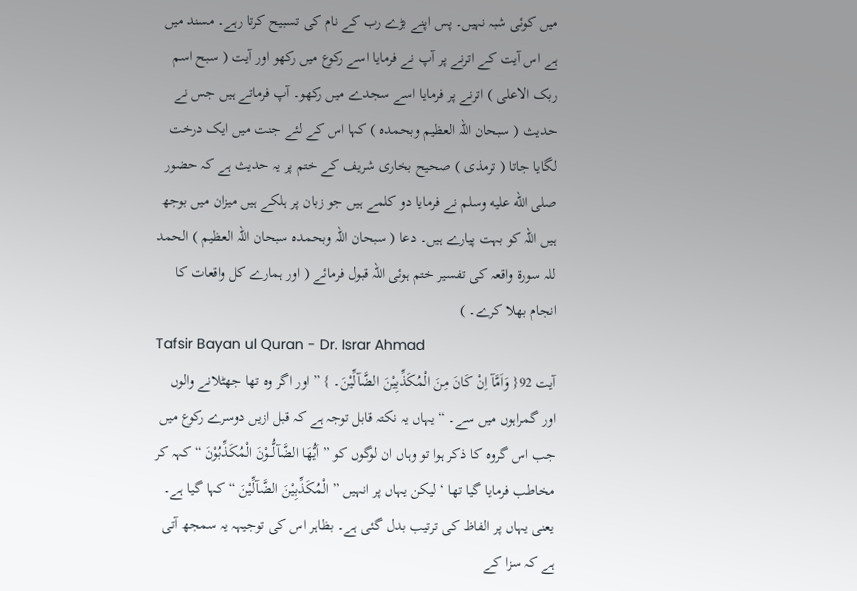میں کوئی شبہ نہیں۔ پس اپنے بڑے رب کے نام کی تسبیح کرتا رہے۔ مسند میں ہے اس آیت کے اترنے پر آپ نے فرمایا اسے رکوع میں رکھو اور آیت ( سبح اسم ربک الاعلی ) اترنے پر فرمایا اسے سجدے میں رکھو۔ آپ فرماتے ہیں جس نے حدیث ( سبحان اللہ العظیم وبحمدہ ) کہا اس کے لئے جنت میں ایک درخت لگایا جاتا ( ترمذی ) صحیح بخاری شریف کے ختم پر یہ حدیث ہے کہ حضور صلى الله عليه وسلم نے فرمایا دو کلمے ہیں جو زبان پر ہلکے ہیں میزان میں بوجھ ہیں اللہ کو بہت پیارے ہیں۔ دعا ( سبحان اللہ وبحمدہ سبحان اللہ العظیم ) الحمد للہ سورة واقعہ کی تفسیر ختم ہوئی اللہ قبول فرمائے ( اور ہمارے کل واقعات کا انجام بھلا کرے۔ )
Tafsir Bayan ul Quran - Dr. Israr Ahmad
آیت 92{ وَاَمَّآ اِنْ کَانَ مِنَ الْمُکَذِّبِیْنَ الضَّآلِّیْنَ۔ } ” اور اگر وہ تھا جھٹلانے والوں اور گمراہوں میں سے۔ “ یہاں یہ نکتہ قابل توجہ ہے کہ قبل ازیں دوسرے رکوع میں جب اس گروہ کا ذکر ہوا تو وہاں ان لوگوں کو ” اَیُّھَا الضَّآلُّـــوْنَ الْمُکَذِّبُوْنَ “ کہہ کر مخاطب فرمایا گیا تھا ‘ لیکن یہاں پر انہیں ” الْمُکَذِّبِیْنَ الضَّآلِّیْنَ “ کہا گیا ہے۔ یعنی یہاں پر الفاظ کی ترتیب بدل گئی ہے۔ بظاہر اس کی توجیہہ یہ سمجھ آتی ہے کہ سزا کے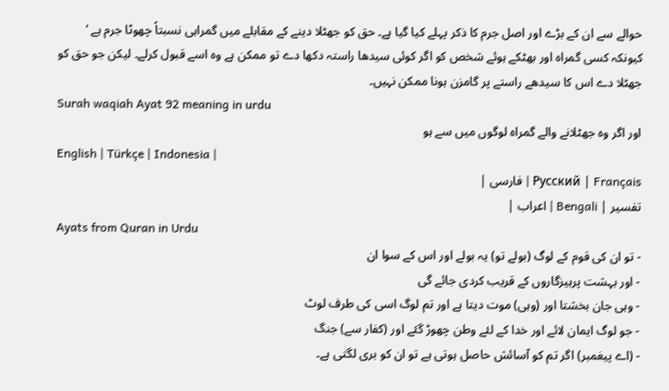حوالے سے ان کے بڑے اور اصل جرم کا ذکر پہلے کیا گیا ہے۔ حق کو جھٹلا دینے کے مقابلے میں گمراہی نسبتاً چھوٹا جرم ہے ‘ کیونکہ کسی گمراہ اور بھٹکے ہوئے شخص کو اگر کوئی سیدھا راستہ دکھا دے تو ممکن ہے وہ اسے قبول کرلے۔ لیکن جو حق کو جھٹلا دے اس کا سیدھے راستے پر گامزن ہونا ممکن نہیں۔
Surah waqiah Ayat 92 meaning in urdu
اور اگر وہ جھٹلانے والے گمراہ لوگوں میں سے ہو
English | Türkçe | Indonesia |
Русский | Français | فارسی |
تفسير | Bengali | اعراب |
Ayats from Quran in Urdu
- تو ان کی قوم کے لوگ (بولے تو) یہ بولے اور اس کے سوا ان
- اور بہشت پرہیزگاروں کے قریب کردی جائے گی
- وہی جان بخشتا اور (وہی) موت دیتا ہے اور تم لوگ اسی کی طرف لوٹ
- جو لوگ ایمان لائے اور خدا کے لئے وطن چھوڑ گئے اور (کفار سے) جنگ
- (اے پیغمبر) اگر تم کو آسائش حاصل ہوتی ہے تو ان کو بری لگتی ہے۔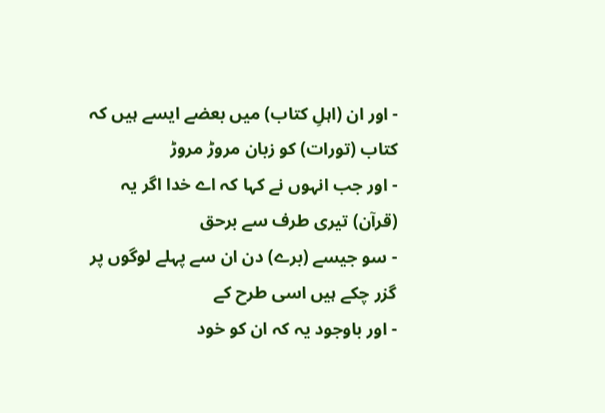- اور ان (اہلِ کتاب) میں بعضے ایسے ہیں کہ کتاب (تورات) کو زبان مروڑ مروڑ
- اور جب انہوں نے کہا کہ اے خدا اگر یہ (قرآن) تیری طرف سے برحق
- سو جیسے (برے) دن ان سے پہلے لوگوں پر گزر چکے ہیں اسی طرح کے
- اور باوجود یہ کہ ان کو خود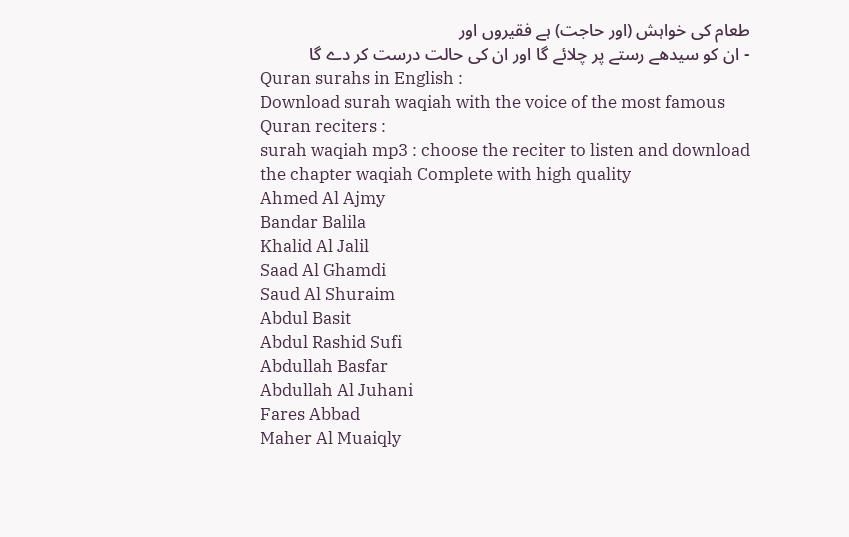طعام کی خواہش (اور حاجت) ہے فقیروں اور
- ان کو سیدھے رستے پر چلائے گا اور ان کی حالت درست کر دے گا
Quran surahs in English :
Download surah waqiah with the voice of the most famous Quran reciters :
surah waqiah mp3 : choose the reciter to listen and download the chapter waqiah Complete with high quality
Ahmed Al Ajmy
Bandar Balila
Khalid Al Jalil
Saad Al Ghamdi
Saud Al Shuraim
Abdul Basit
Abdul Rashid Sufi
Abdullah Basfar
Abdullah Al Juhani
Fares Abbad
Maher Al Muaiqly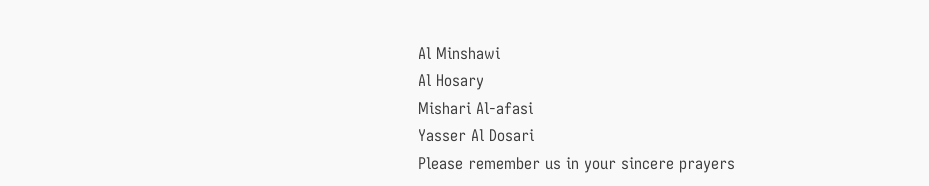Al Minshawi
Al Hosary
Mishari Al-afasi
Yasser Al Dosari
Please remember us in your sincere prayers